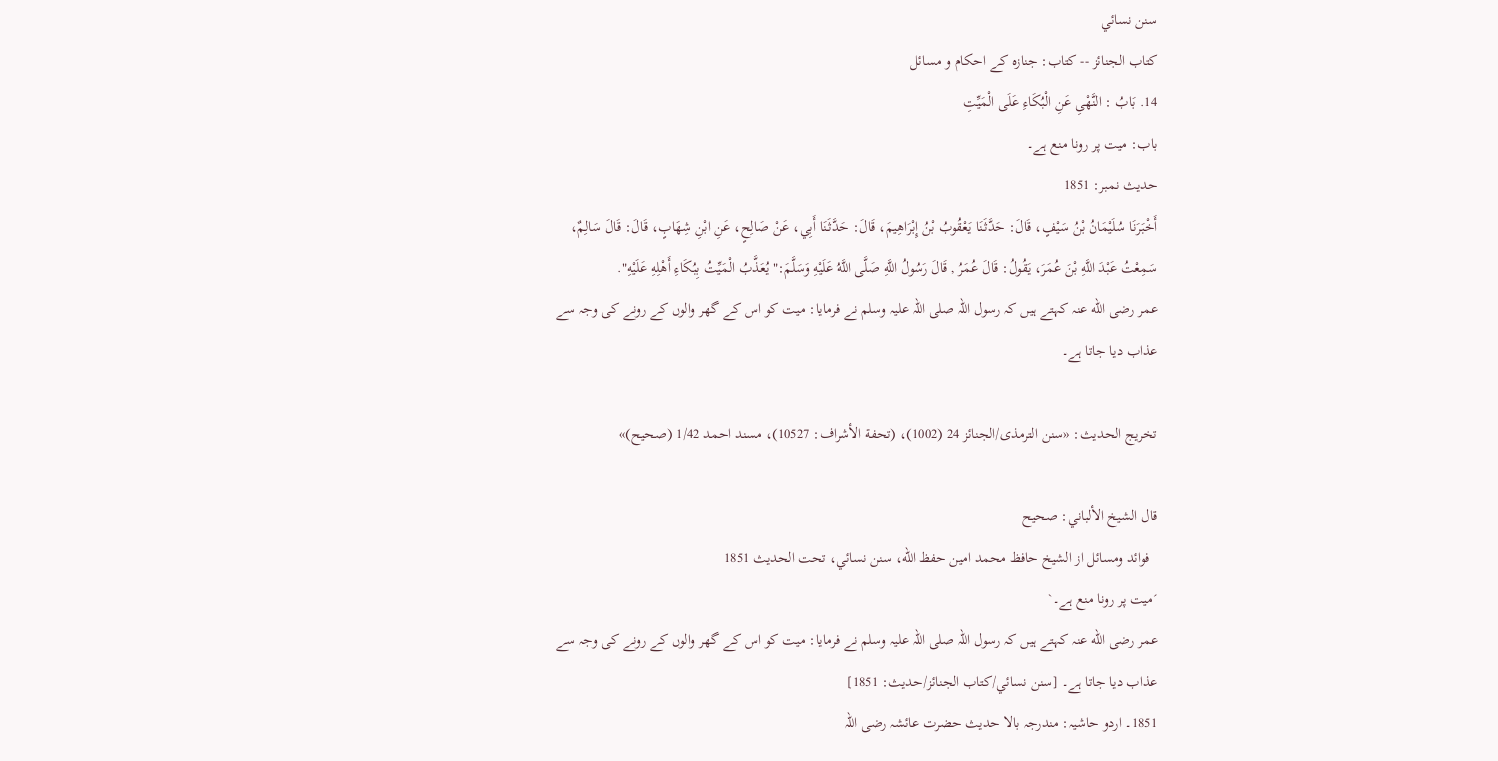سنن نسائي
كتاب الجنائز -- کتاب: جنازہ کے احکام و مسائل
14. بَابُ : النَّهْىِ عَنِ الْبُكَاءِ عَلَى الْمَيِّتِ
باب: میت پر رونا منع ہے۔
حدیث نمبر: 1851
أَخْبَرَنَا سُلَيْمَانُ بْنُ سَيْفٍ، قَالَ: حَدَّثَنَا يَعْقُوبُ بْنُ إِبْرَاهِيمَ، قَالَ: حَدَّثَنَا أَبِي، عَنْ صَالِحٍ، عَنِ ابْنِ شِهَابٍ، قَالَ: قَالَ سَالِمٌ، سَمِعْتُ عَبْدَ اللَّهِ بْنَ عُمَرَ، يَقُولُ: قَالَ عُمَرُ , قَالَ رَسُولُ اللَّهِ صَلَّى اللَّهُ عَلَيْهِ وَسَلَّمَ:" يُعَذَّبُ الْمَيِّتُ بِبُكَاءِ أَهْلِهِ عَلَيْهِ".
عمر رضی الله عنہ کہتے ہیں کہ رسول اللہ صلی اللہ علیہ وسلم نے فرمایا: میت کو اس کے گھر والوں کے رونے کی وجہ سے عذاب دیا جاتا ہے۔

تخریج الحدیث: «سنن الترمذی/الجنائز 24 (1002)، (تحفة الأشراف: 10527)، مسند احمد 1/42 (صحیح)»

قال الشيخ الألباني: صحيح
  فوائد ومسائل از الشيخ حافظ محمد امين حفظ الله، سنن نسائي، تحت الحديث 1851
´میت پر رونا منع ہے۔`
عمر رضی الله عنہ کہتے ہیں کہ رسول اللہ صلی اللہ علیہ وسلم نے فرمایا: میت کو اس کے گھر والوں کے رونے کی وجہ سے عذاب دیا جاتا ہے۔ [سنن نسائي/كتاب الجنائز/حدیث: 1851]
1851۔ اردو حاشیہ: مندرجہ بالا حدیث حضرت عائشہ رضی اللہ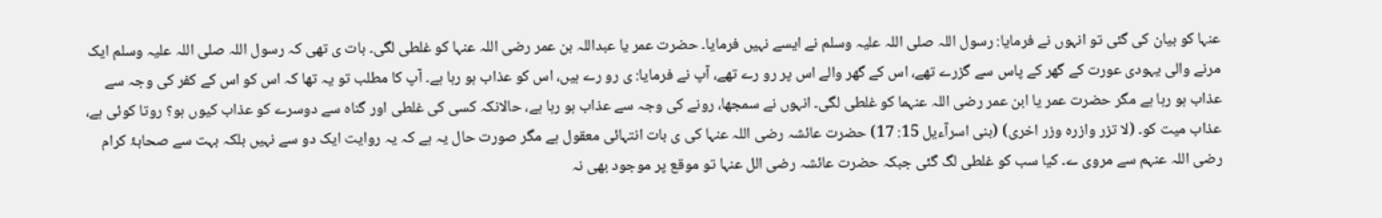عنہا کو بیان کی گئی تو انہوں نے فرمایا: رسول اللہ صلی اللہ علیہ وسلم نے ایسے نہیں فرمایا۔ حضرت عمر یا عبداللہ بن عمر رضی اللہ عنہا کو غلطی لگی۔ بات ی تھی کہ رسول اللہ صلی اللہ علیہ وسلم ایک مرنے والی یہودی عورت کے گھر کے پاس سے گزرے تھے، اس کے گھر والے اس پر رو رے تھے، آپ نے فرمایا: ی رو رے ہیں، اس کو عذاب ہو رہا ہے۔ آپ کا مطلب تو یہ تھا کہ اس کو اس کے کفر کی وجہ سے عذاب ہو رہا ہے مگر حضرت عمر یا ابن عمر رضی اللہ عنہما کو غلطی لگی۔ انہوں نے سمجھا، رونے کی وجہ سے عذاب ہو رہا ہے، حالانکہ کسی کی غلطی اور گناہ سے دوسرے کو عذاب کیوں ہو؟ روتا کوئی ہے، عذاب میت کو۔ (لا تزر وازرہ وزر اخری) (بنی اسرآءیل 15: 17) حضرت عائشہ رضی اللہ عنہا کی ی بات انتہائی معقول ہے مگر صورت حال یہ ہے کہ یہ روایت ایک دو سے نہیں بلکہ بہت سے صحابۂ کرام رضی اللہ عنہم سے مروی ے۔ کیا سب کو غلطی لگ گئی جبکہ حضرت عائشہ رضی الل عنہا تو موقع پر موجود بھی نہ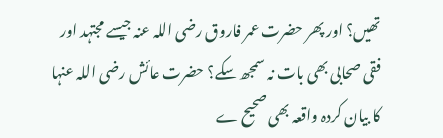تھیں؟ اور پھر حضرت عمر فاروق رضی اللہ عنہ جیسے مجتہد اور فقی صحابی بھی بات نہ سمجھ سکے؟ حضرت عائش رضی اللہ عنہا کا بیان کردہ واقعہ بھی صحیح ے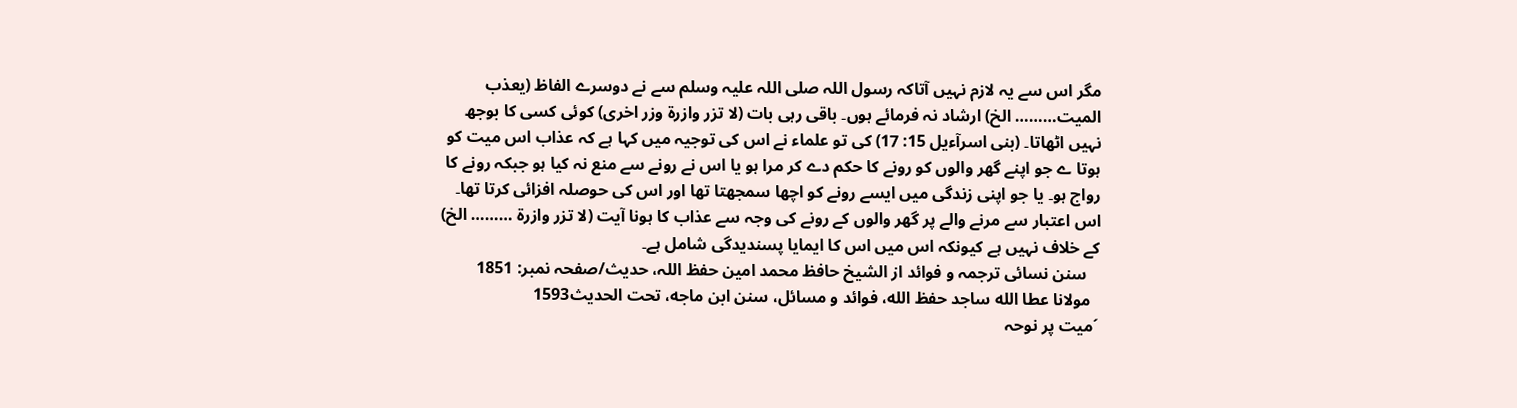مگر اس سے یہ لازم نہیں آتاکہ رسول اللہ صلی اللہ علیہ وسلم سے نے دوسرے الفاظ (یعذب المیت……… الخ) ارشاد نہ فرمائے ہوں۔ باقی رہی بات (لا تزر وازرۃ وزر اخری) کوئی کسی کا بوجھ نہیں اٹھاتا۔ (بنی اسرآءیل 15: 17) کی تو علماء نے اس کی توجیہ میں کہا ہے کہ عذاب اس میت کو ہوتا ے جو اپنے گھر والوں کو رونے کا حکم دے کر مرا ہو یا اس نے رونے سے منع نہ کیا ہو جبکہ رونے کا رواج ہو۔ یا جو اپنی زندگی میں ایسے رونے کو اچھا سمجھتا تھا اور اس کی حوصلہ افزائی کرتا تھا۔ اس اعتبار سے مرنے والے پر گھر والوں کے رونے کی وجہ سے عذاب کا ہونا آیت (لا تزر وازرۃ ……… الخ) کے خلاف نہیں ہے کیونکہ اس میں اس کا ایمایا پسندیدگی شامل ہے۔
   سنن نسائی ترجمہ و فوائد از الشیخ حافظ محمد امین حفظ اللہ، حدیث/صفحہ نمبر: 1851
  مولانا عطا الله ساجد حفظ الله، فوائد و مسائل، سنن ابن ماجه، تحت الحديث1593
´میت پر نوحہ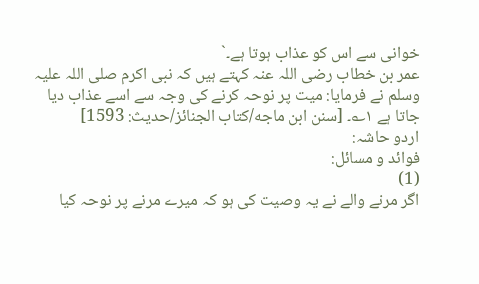خوانی سے اس کو عذاب ہوتا ہے۔`
عمر بن خطاب رضی اللہ عنہ کہتے ہیں کہ نبی اکرم صلی اللہ علیہ وسلم نے فرمایا: میت پر نوحہ کرنے کی وجہ سے اسے عذاب دیا جاتا ہے ۱؎۔ [سنن ابن ماجه/كتاب الجنائز/حدیث: 1593]
اردو حاشہ:
فوائد و مسائل:
(1)
اگر مرنے والے نے یہ وصیت کی ہو کہ میرے مرنے پر نوحہ کیا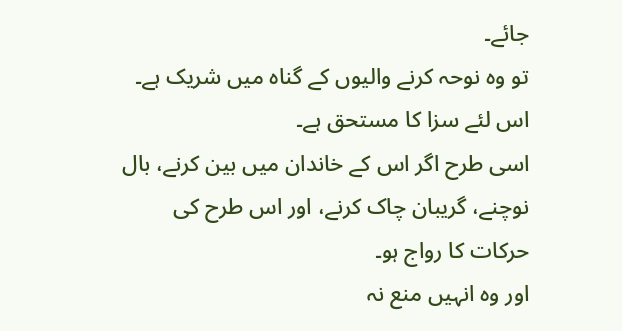جائے۔
تو وہ نوحہ کرنے والیوں کے گناہ میں شریک ہے۔
اس لئے سزا کا مستحق ہے۔
اسی طرح اگر اس کے خاندان میں بین کرنے، بال نوچنے، گریبان چاک کرنے، اور اس طرح کی حرکات کا رواج ہو۔
اور وہ انہیں منع نہ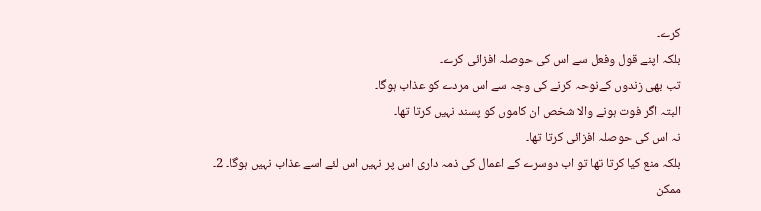کرے۔
بلکہ اپنے قول وفعل سے اس کی حوصلہ افزائی کرے۔
تب بھی زندوں کےنوحہ کرنے کی وجہ سے اس مردے کو عذاب ہوگا۔
البتہ اگر فوت ہونے والا شخص ان کاموں کو پسند نہیں کرتا تھا۔
نہ اس کی حوصلہ افزائی کرتا تھا۔
بلکہ منع کیا کرتا تھا تو اب دوسرے کے اعمال کی ذمہ داری اس پر نہیں اس لئے اسے عذاب نہیں ہوگا۔ 2۔
ممکن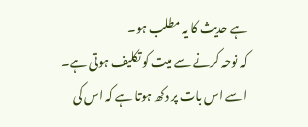ہے حدیث کا یہ مطلب ہو۔
کہ نوحہ کرنے سے میت کو تکلیف ہوتی ہے۔
اسے اس بات پر دکھ ہوتا ہے کہ اس کی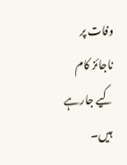وفات پر ناجائز کام کیے جارہے ہیں۔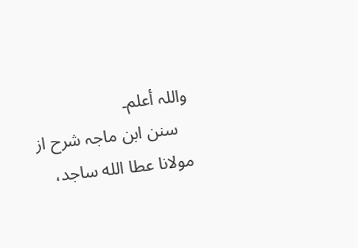واللہ أعلم۔
   سنن ابن ماجہ شرح از مولانا عطا الله ساجد،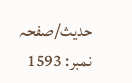حدیث/صفحہ نمبر: 1593